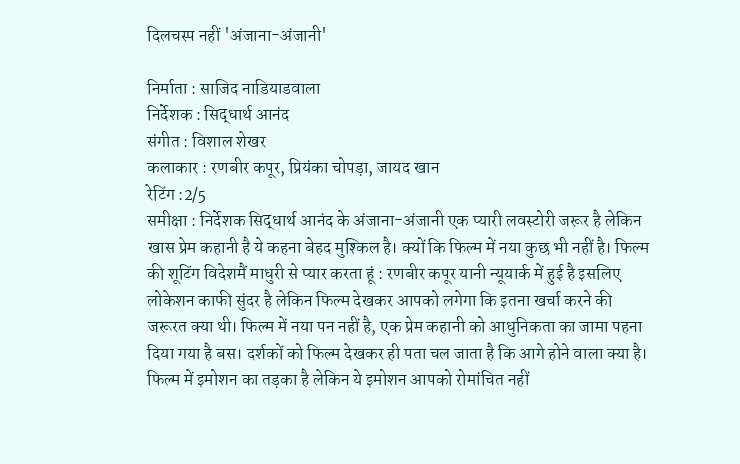दिलचस्प नहीं 'अंजाना-अंजानी'

निर्माता : साजिद नाडियाडवाला
निर्देशक : सिद्धार्थ आनंद
संगीत : विशाल शेखर
कलाकार : रणबीर कपूर, प्रियंका चोपड़ा, जायद खान
रेटिंग :2/5
समीक्षा : निर्देशक सिद्धार्थ आनंद के अंजाना-अंजानी एक प्यारी लवस्टोरी जरूर है लेकिन खास प्रेम कहानी है ये कहना बेहद मुश्किल है। क्यों कि फिल्म में नया कुछ भी नहीं है। फिल्म की शूटिंग विदेशमैं माधुरी से प्यार करता हूं : रणबीर कपूर यानी न्यूयार्क में हुई है इसलिए लोकेशन काफी सुंदर है लेकिन फिल्म देखकर आपको लगेगा कि इतना खर्चा करने की जरूरत क्या थी। फिल्म में नया पन नहीं है, एक प्रेम कहानी को आधुनिकता का जामा पहना दिया गया है बस। दर्शकों को फिल्म देखकर ही पता चल जाता है कि आगे होने वाला क्या है। फिल्म में इमोशन का तड़का है लेकिन ये इमोशन आपको रोमांचित नहीं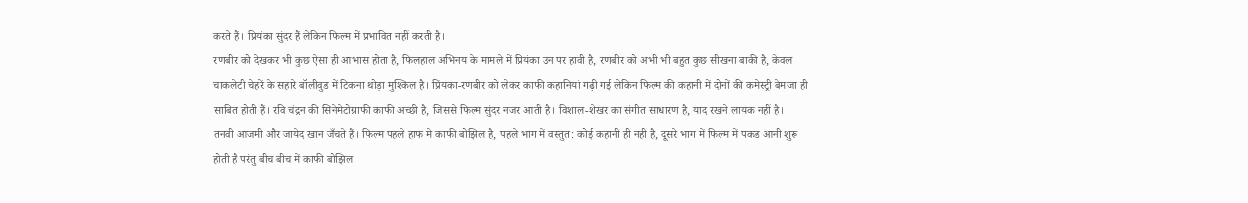करते हैं। प्रियंका सुंदर हैं लेकिन फिल्म में प्रभावित नहीं करती है।
रणबीर को देखकर भी कुछ ऐसा ही आभास होता है, फिलहाल अभिनय के मामले में प्रियंका उन पर हावी है, रणबीर को अभी भी बहुत कुछ सीखना बाकी है, केवल चाकलेटी चेहरें के सहारे बॉलीवुड में टिकना थोड़ा मुश्किल है। प्रिंयका-रणबीर को लेकर काफी कहानियां गढ़ी गई लेकिन फिल्म की कहानी में दोनों की कमेस्ट्री बेमजा ही साबित होती हैं। रवि चंद्रन की सिनेमेटोग्राफी काफी अच्छी है, जिससे फिल्म सुंदर नजर आती है। विशाल-शेखर का संगीत साधारण है, याद रखने लायक नहीं है।
तनवी आजमी और जायेद खान जँचते हैं। फिल्म पहले हाफ मे काफी बोझिल है, पहले भाग में वस्तुत: कोई कहानी ही नही है, दूसरे भाग में फिल्म में पकड आनी शुरू होती है परंतु बीच बीच में काफी बोझिल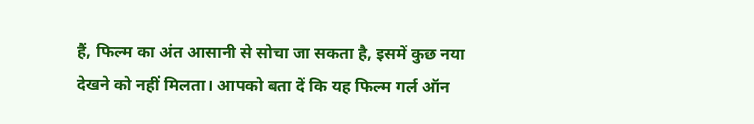हैं, फिल्म का अंत आसानी से सोचा जा सकता है, इसमें कुछ नया देखने को नहीं मिलता। आपको बता दें कि यह फिल्म गर्ल ऑन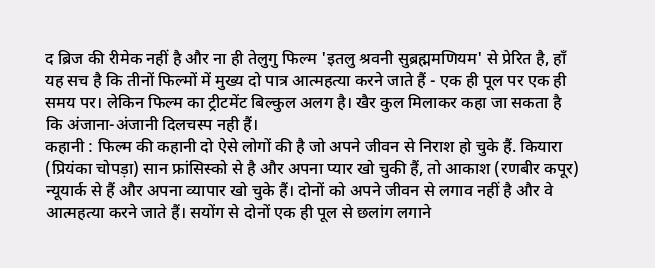द ब्रिज की रीमेक नहीं है और ना ही तेलुगु फिल्म 'इतलु श्रवनी सुब्रह्ममणियम' से प्रेरित है, हाँ यह सच है कि तीनों फिल्मों में मुख्य दो पात्र आत्महत्या करने जाते हैं - एक ही पूल पर एक ही समय पर। लेकिन फिल्म का ट्रीटमेंट बिल्कुल अलग है। खैर कुल मिलाकर कहा जा सकता है कि अंजाना-अंजानी दिलचस्प नही हैं।
कहानी : फिल्म की कहानी दो ऐसे लोगों की है जो अपने जीवन से निराश हो चुके हैं. कियारा (प्रियंका चोपड़ा) सान फ्रांसिस्को से है और अपना प्यार खो चुकी हैं, तो आकाश (रणबीर कपूर) न्यूयार्क से हैं और अपना व्यापार खो चुके हैं। दोनों को अपने जीवन से लगाव नहीं है और वे आत्महत्या करने जाते हैं। सयोंग से दोनों एक ही पूल से छलांग लगाने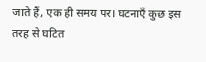जाते हैं, एक ही समय पर। घटनाएँ कुछ इस तरह से घटित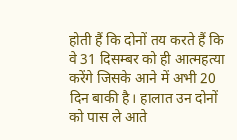होती हैं कि दोनों तय करते हैं कि वे 31 दिसम्बर को ही आत्महत्या करेंगे जिसके आने में अभी 20 दिन बाकी है। हालात उन दोनों को पास ले आते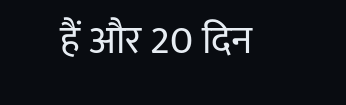हैं और 20 दिन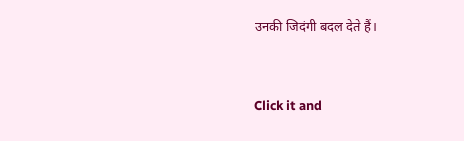उनकी जिदंगी बदल देते हैं।


Click it and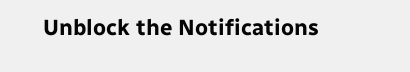Unblock the Notifications